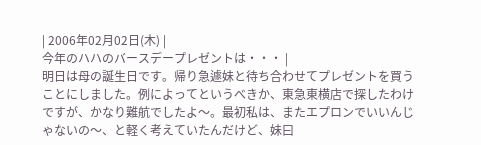| 2006年02月02日(木) |
今年のハハのバースデープレゼントは・・・ |
明日は母の誕生日です。帰り急遽妹と待ち合わせてプレゼントを買うことにしました。例によってというべきか、東急東横店で探したわけですが、かなり難航でしたよ〜。最初私は、またエプロンでいいんじゃないの〜、と軽く考えていたんだけど、妹曰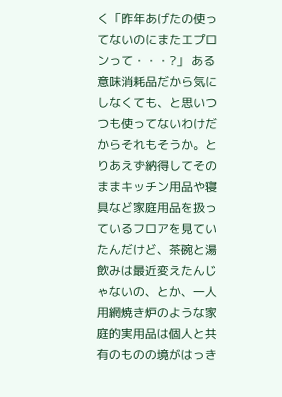く「昨年あげたの使ってないのにまたエプロンって・・・?」 ある意味消耗品だから気にしなくても、と思いつつも使ってないわけだからそれもそうか。とりあえず納得してそのままキッチン用品や寝具など家庭用品を扱っているフロアを見ていたんだけど、茶碗と湯飲みは最近変えたんじゃないの、とか、一人用網焼き炉のような家庭的実用品は個人と共有のものの境がはっき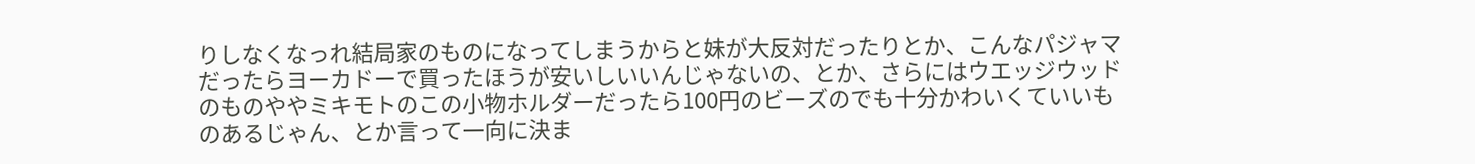りしなくなっれ結局家のものになってしまうからと妹が大反対だったりとか、こんなパジャマだったらヨーカドーで買ったほうが安いしいいんじゃないの、とか、さらにはウエッジウッドのものややミキモトのこの小物ホルダーだったら100円のビーズのでも十分かわいくていいものあるじゃん、とか言って一向に決ま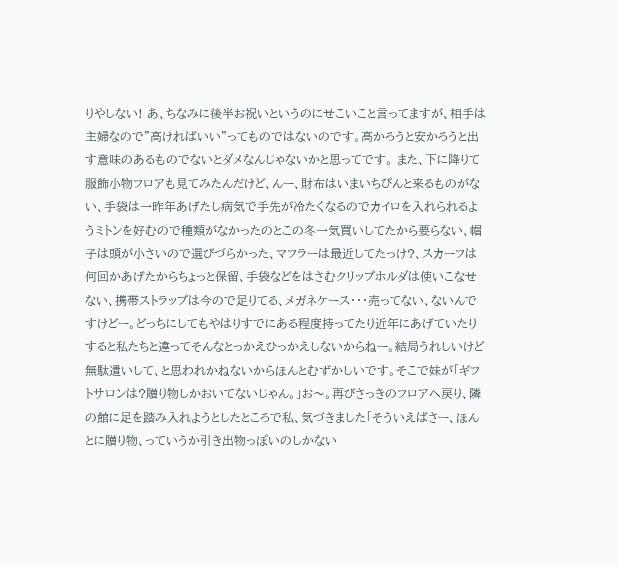りやしない! あ、ちなみに後半お祝いというのにせこいこと言ってますが、相手は主婦なので"高ければいい"ってものではないのです。高かろうと安かろうと出す意味のあるものでないとダメなんじゃないかと思ってです。 また、下に降りて服飾小物フロアも見てみたんだけど、んー、財布はいまいちぴんと来るものがない、手袋は一昨年あげたし病気で手先が冷たくなるのでカイロを入れられるようミトンを好むので種類がなかったのとこの冬一気買いしてたから要らない、帽子は頭が小さいので選びづらかった、マフラーは最近してたっけ?、スカーフは何回かあげたからちょっと保留、手袋などをはさむクリップホルダは使いこなせない、携帯ストラップは今ので足りてる、メガネケース・・・売ってない、ないんですけどー。どっちにしてもやはりすでにある程度持ってたり近年にあげていたりすると私たちと違ってそんなとっかえひっかえしないからねー。結局うれしいけど無駄遣いして、と思われかねないからほんとむずかしいです。そこで妹が「ギフトサロンは?贈り物しかおいてないじゃん。」お〜。再びさっきのフロアへ戻り、隣の館に足を踏み入れようとしたところで私、気づきました「そういえばさー、ほんとに贈り物、っていうか引き出物っぽいのしかない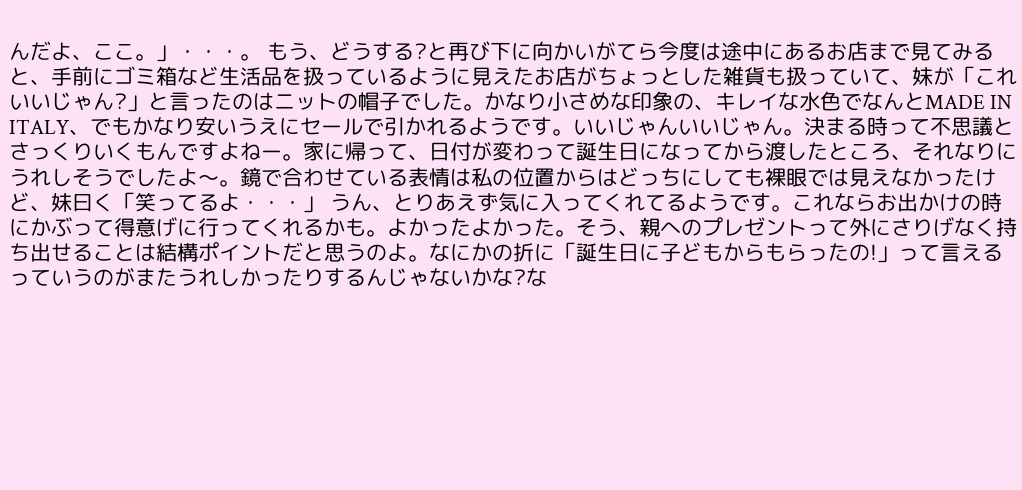んだよ、ここ。」・・・。 もう、どうする?と再び下に向かいがてら今度は途中にあるお店まで見てみると、手前にゴミ箱など生活品を扱っているように見えたお店がちょっとした雑貨も扱っていて、妹が「これいいじゃん?」と言ったのはニットの帽子でした。かなり小さめな印象の、キレイな水色でなんとMADE IN ITALY、でもかなり安いうえにセールで引かれるようです。いいじゃんいいじゃん。決まる時って不思議とさっくりいくもんですよねー。家に帰って、日付が変わって誕生日になってから渡したところ、それなりにうれしそうでしたよ〜。鏡で合わせている表情は私の位置からはどっちにしても裸眼では見えなかったけど、妹曰く「笑ってるよ・・・」 うん、とりあえず気に入ってくれてるようです。これならお出かけの時にかぶって得意げに行ってくれるかも。よかったよかった。そう、親へのプレゼントって外にさりげなく持ち出せることは結構ポイントだと思うのよ。なにかの折に「誕生日に子どもからもらったの!」って言えるっていうのがまたうれしかったりするんじゃないかな?な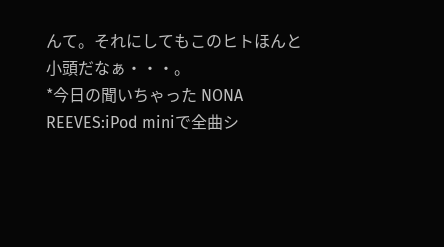んて。それにしてもこのヒトほんと小頭だなぁ・・・。
*今日の聞いちゃった NONA REEVES:iPod miniで全曲シ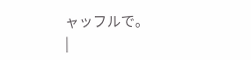ャッフルで。
|